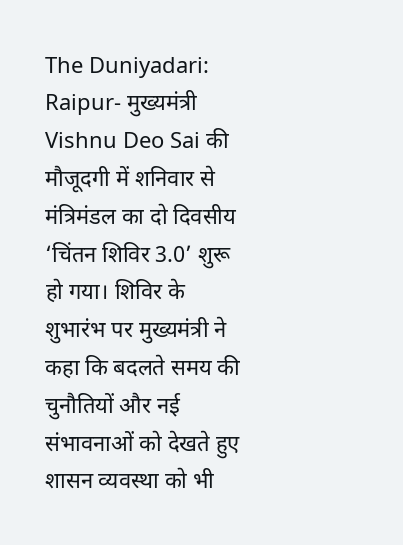The Duniyadari: Raipur- मुख्यमंत्री Vishnu Deo Sai की मौजूदगी में शनिवार से मंत्रिमंडल का दो दिवसीय ‘चिंतन शिविर 3.0’ शुरू हो गया। शिविर के शुभारंभ पर मुख्यमंत्री ने कहा कि बदलते समय की चुनौतियों और नई संभावनाओं को देखते हुए शासन व्यवस्था को भी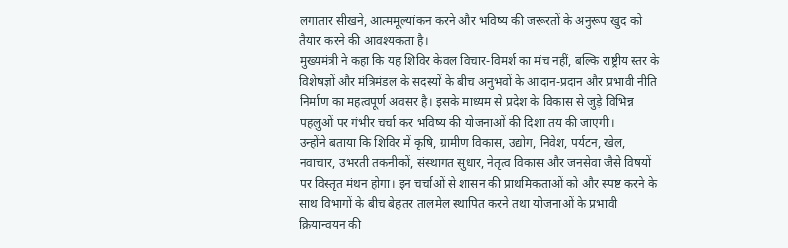लगातार सीखने, आत्ममूल्यांकन करने और भविष्य की जरूरतों के अनुरूप खुद को तैयार करने की आवश्यकता है।
मुख्यमंत्री ने कहा कि यह शिविर केवल विचार-विमर्श का मंच नहीं, बल्कि राष्ट्रीय स्तर के विशेषज्ञों और मंत्रिमंडल के सदस्यों के बीच अनुभवों के आदान-प्रदान और प्रभावी नीति निर्माण का महत्वपूर्ण अवसर है। इसके माध्यम से प्रदेश के विकास से जुड़े विभिन्न पहलुओं पर गंभीर चर्चा कर भविष्य की योजनाओं की दिशा तय की जाएगी।
उन्होंने बताया कि शिविर में कृषि, ग्रामीण विकास, उद्योग, निवेश, पर्यटन, खेल, नवाचार, उभरती तकनीकों, संस्थागत सुधार, नेतृत्व विकास और जनसेवा जैसे विषयों पर विस्तृत मंथन होगा। इन चर्चाओं से शासन की प्राथमिकताओं को और स्पष्ट करने के साथ विभागों के बीच बेहतर तालमेल स्थापित करने तथा योजनाओं के प्रभावी क्रियान्वयन की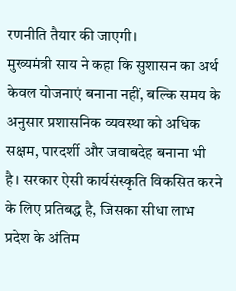रणनीति तैयार की जाएगी।
मुख्यमंत्री साय ने कहा कि सुशासन का अर्थ केवल योजनाएं बनाना नहीं, बल्कि समय के अनुसार प्रशासनिक व्यवस्था को अधिक सक्षम, पारदर्शी और जवाबदेह बनाना भी है। सरकार ऐसी कार्यसंस्कृति विकसित करने के लिए प्रतिबद्ध है, जिसका सीधा लाभ प्रदेश के अंतिम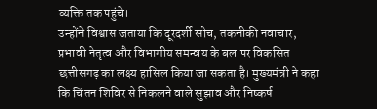व्यक्ति तक पहुंचे।
उन्होंने विश्वास जताया कि दूरदर्शी सोच, तकनीकी नवाचार, प्रभावी नेतृत्व और विभागीय समन्वय के बल पर विकसित छत्तीसगढ़ का लक्ष्य हासिल किया जा सकता है। मुख्यमंत्री ने कहा कि चिंतन शिविर से निकलने वाले सुझाव और निष्कर्ष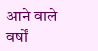आने वाले वर्षों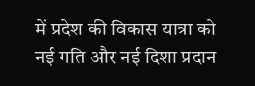में प्रदेश की विकास यात्रा को नई गति और नई दिशा प्रदान